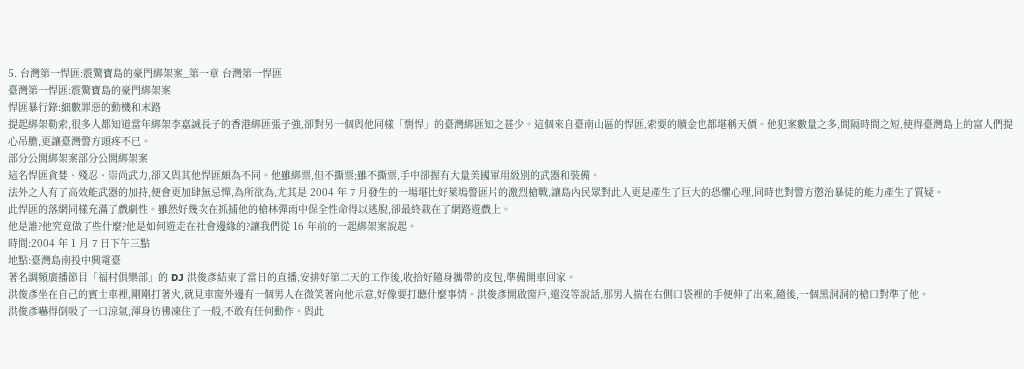5. 台灣第一悍匪:震驚寶島的豪門綁架案_第一章 台灣第一悍匪
臺灣第一悍匪:震驚寶島的豪門綁架案
悍匪暴行錄:細數罪惡的動機和末路
提起綁架勒索,很多人都知道當年綁架李嘉誠長子的香港綁匪張子強,卻對另一個與他同樣「剽悍」的臺灣綁匪知之甚少。這個來自臺南山區的悍匪,索要的贖金也都堪稱天價。他犯案數量之多,間隔時間之短,使得臺灣島上的富人們提心吊膽,更讓臺灣警方頭疼不已。
部分公開綁架案部分公開綁架案
這名悍匪貪婪、殘忍、崇尚武力,卻又與其他悍匪頗為不同。他雖綁票,但不撕票;雖不撕票,手中卻握有大量美國軍用級別的武器和裝備。
法外之人有了高效能武器的加持,便會更加肆無忌憚,為所欲為,尤其是 2004 年 7 月發生的一場堪比好萊塢警匪片的激烈槍戰,讓島內民眾對此人更是產生了巨大的恐懼心理,同時也對警方懲治暴徒的能力產生了質疑。
此悍匪的落網同樣充滿了戲劇性。雖然好幾次在抓捕他的槍林彈雨中保全性命得以逃脫,卻最終栽在了網路遊戲上。
他是誰?他究竟做了些什麼?他是如何遊走在社會邊緣的?讓我們從 16 年前的一起綁架案說起。
時間:2004 年 1 月 7 日下午三點
地點:臺灣島南投中興電臺
著名調頻廣播節目「福村俱樂部」的 DJ 洪俊彥結束了當日的直播,安排好第二天的工作後,收拾好隨身攜帶的皮包,準備開車回家。
洪俊彥坐在自己的賓士車裡,剛剛打著火,就見車窗外邊有一個男人在微笑著向他示意,好像要打聽什麼事情。洪俊彥開啟窗戶,還沒等說話,那男人揣在右側口袋裡的手便伸了出來,隨後,一個黑洞洞的槍口對準了他。
洪俊彥嚇得倒吸了一口涼氣,渾身彷彿凍住了一般,不敢有任何動作。與此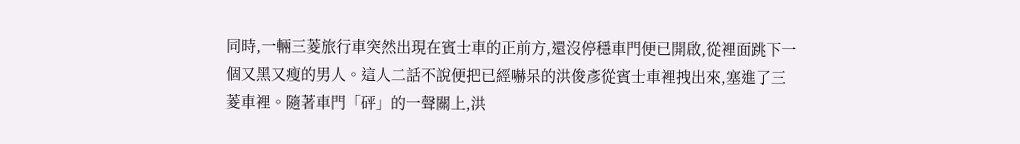同時,一輛三菱旅行車突然出現在賓士車的正前方,還沒停穩車門便已開啟,從裡面跳下一個又黑又瘦的男人。這人二話不說便把已經嚇呆的洪俊彥從賓士車裡拽出來,塞進了三菱車裡。隨著車門「砰」的一聲關上,洪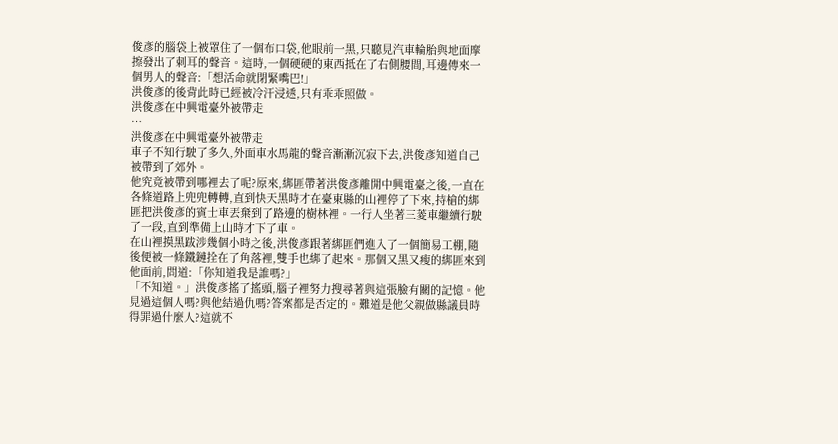俊彥的腦袋上被罩住了一個布口袋,他眼前一黑,只聽見汽車輪胎與地面摩擦發出了刺耳的聲音。這時,一個硬硬的東西抵在了右側腰間,耳邊傳來一個男人的聲音:「想活命就閉緊嘴巴!」
洪俊彥的後背此時已經被冷汗浸透,只有乖乖照做。
洪俊彥在中興電臺外被帶走
…
洪俊彥在中興電臺外被帶走
車子不知行駛了多久,外面車水馬龍的聲音漸漸沉寂下去,洪俊彥知道自己被帶到了郊外。
他究竟被帶到哪裡去了呢?原來,綁匪帶著洪俊彥離開中興電臺之後,一直在各條道路上兜兜轉轉,直到快天黑時才在臺東縣的山裡停了下來,持槍的綁匪把洪俊彥的賓士車丟棄到了路邊的樹林裡。一行人坐著三菱車繼續行駛了一段,直到準備上山時才下了車。
在山裡摸黑跋涉幾個小時之後,洪俊彥跟著綁匪們進入了一個簡易工棚,隨後便被一條鐵鏈拴在了角落裡,雙手也綁了起來。那個又黑又瘦的綁匪來到他面前,問道:「你知道我是誰嗎?」
「不知道。」洪俊彥搖了搖頭,腦子裡努力搜尋著與這張臉有關的記憶。他見過這個人嗎?與他結過仇嗎?答案都是否定的。難道是他父親做縣議員時得罪過什麼人?這就不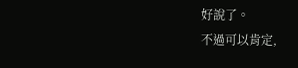好說了。
不過可以肯定,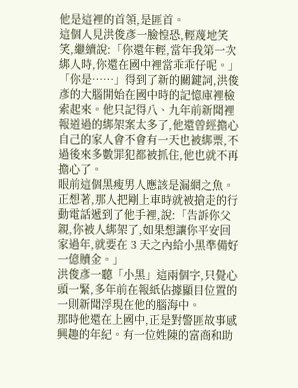他是這裡的首領,是匪首。
這個人見洪俊彥一臉惶恐,輕蔑地笑笑,繼續說:「你還年輕,當年我第一次綁人時,你還在國中裡當乖乖仔呢。」
「你是……」得到了新的關鍵詞,洪俊彥的大腦開始在國中時的記憶庫裡檢索起來。他只記得八、九年前新聞裡報道過的綁架案太多了,他還曾經擔心自己的家人會不會有一天也被綁票,不過後來多數罪犯都被抓住,他也就不再擔心了。
眼前這個黑瘦男人應該是漏網之魚。
正想著,那人把剛上車時就被搶走的行動電話遞到了他手裡,說:「告訴你父親,你被人綁架了,如果想讓你平安回家過年,就要在 3 天之內給小黑準備好一億贖金。」
洪俊彥一聽「小黑」這兩個字,只覺心頭一緊,多年前在報紙佔據顯目位置的一則新聞浮現在他的腦海中。
那時他還在上國中,正是對警匪故事感興趣的年紀。有一位姓陳的富商和助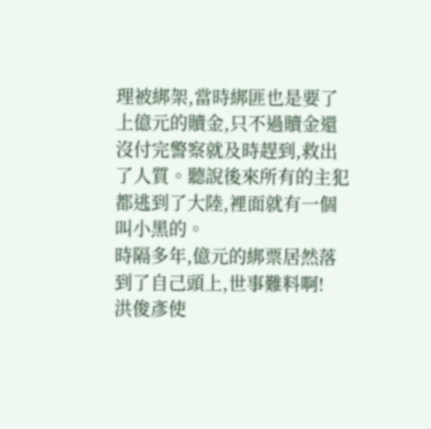理被綁架,當時綁匪也是要了上億元的贖金,只不過贖金還沒付完警察就及時趕到,救出了人質。聽說後來所有的主犯都逃到了大陸,裡面就有一個叫小黑的。
時隔多年,億元的綁票居然落到了自己頭上,世事難料啊!
洪俊彥使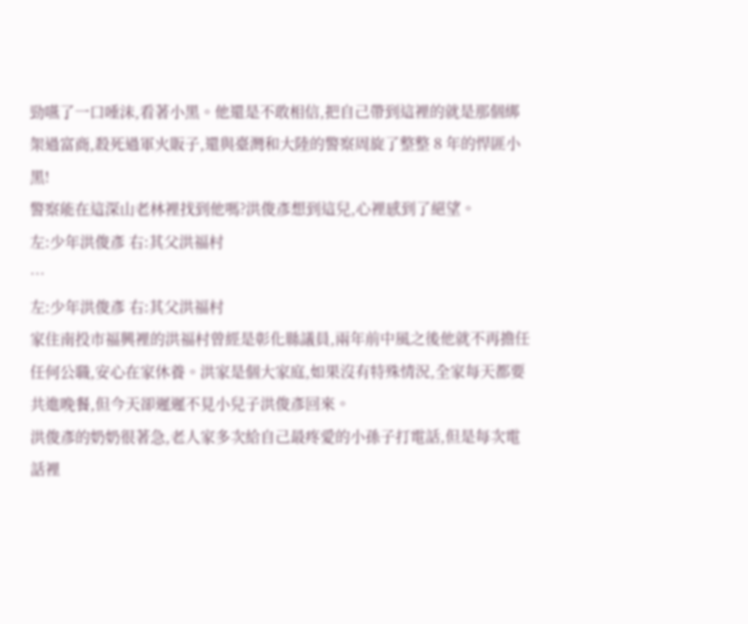勁嚥了一口唾沫,看著小黑。他還是不敢相信,把自己帶到這裡的就是那個綁架過富商,殺死過軍火販子,還與臺灣和大陸的警察周旋了整整 8 年的悍匪小黑!
警察能在這深山老林裡找到他嗎?洪俊彥想到這兒,心裡感到了絕望。
左:少年洪俊彥 右:其父洪福村
…
左:少年洪俊彥 右:其父洪福村
家住南投市福興裡的洪福村曾經是彰化縣議員,兩年前中風之後他就不再擔任任何公職,安心在家休養。洪家是個大家庭,如果沒有特殊情況,全家每天都要共進晚餐,但今天卻遲遲不見小兒子洪俊彥回來。
洪俊彥的奶奶很著急,老人家多次給自己最疼愛的小孫子打電話,但是每次電話裡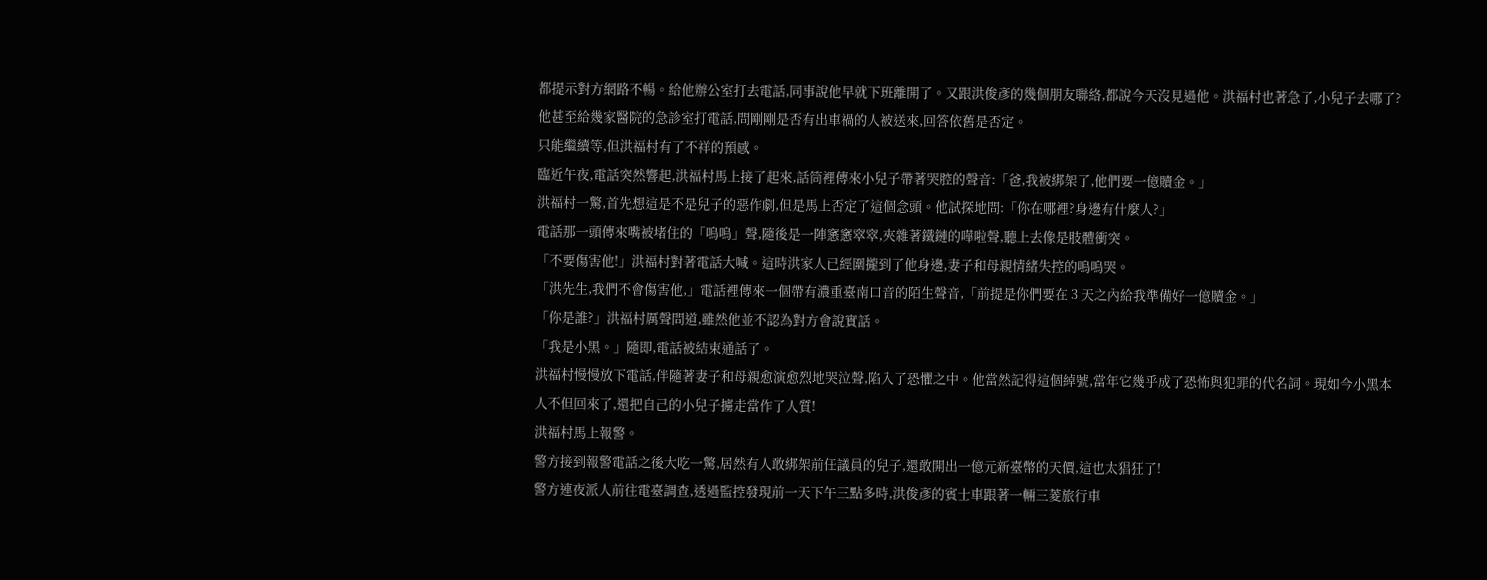都提示對方網路不暢。給他辦公室打去電話,同事說他早就下班離開了。又跟洪俊彥的幾個朋友聯絡,都說今天沒見過他。洪福村也著急了,小兒子去哪了?他甚至給幾家醫院的急診室打電話,問剛剛是否有出車禍的人被送來,回答依舊是否定。
只能繼續等,但洪福村有了不祥的預感。
臨近午夜,電話突然響起,洪福村馬上接了起來,話筒裡傳來小兒子帶著哭腔的聲音:「爸,我被綁架了,他們要一億贖金。」
洪福村一驚,首先想這是不是兒子的惡作劇,但是馬上否定了這個念頭。他試探地問:「你在哪裡?身邊有什麼人?」
電話那一頭傳來嘴被堵住的「嗚嗚」聲,隨後是一陣窸窸窣窣,夾雜著鐵鏈的嘩啦聲,聽上去像是肢體衝突。
「不要傷害他!」洪福村對著電話大喊。這時洪家人已經圍攏到了他身邊,妻子和母親情緒失控的嗚嗚哭。
「洪先生,我們不會傷害他,」電話裡傳來一個帶有濃重臺南口音的陌生聲音,「前提是你們要在 3 天之內給我準備好一億贖金。」
「你是誰?」洪福村厲聲問道,雖然他並不認為對方會說實話。
「我是小黑。」隨即,電話被結束通話了。
洪福村慢慢放下電話,伴隨著妻子和母親愈演愈烈地哭泣聲,陷入了恐懼之中。他當然記得這個綽號,當年它幾乎成了恐怖與犯罪的代名詞。現如今小黑本人不但回來了,還把自己的小兒子擄走當作了人質!
洪福村馬上報警。
警方接到報警電話之後大吃一驚,居然有人敢綁架前任議員的兒子,還敢開出一億元新臺幣的天價,這也太猖狂了!
警方連夜派人前往電臺調查,透過監控發現前一天下午三點多時,洪俊彥的賓士車跟著一輛三菱旅行車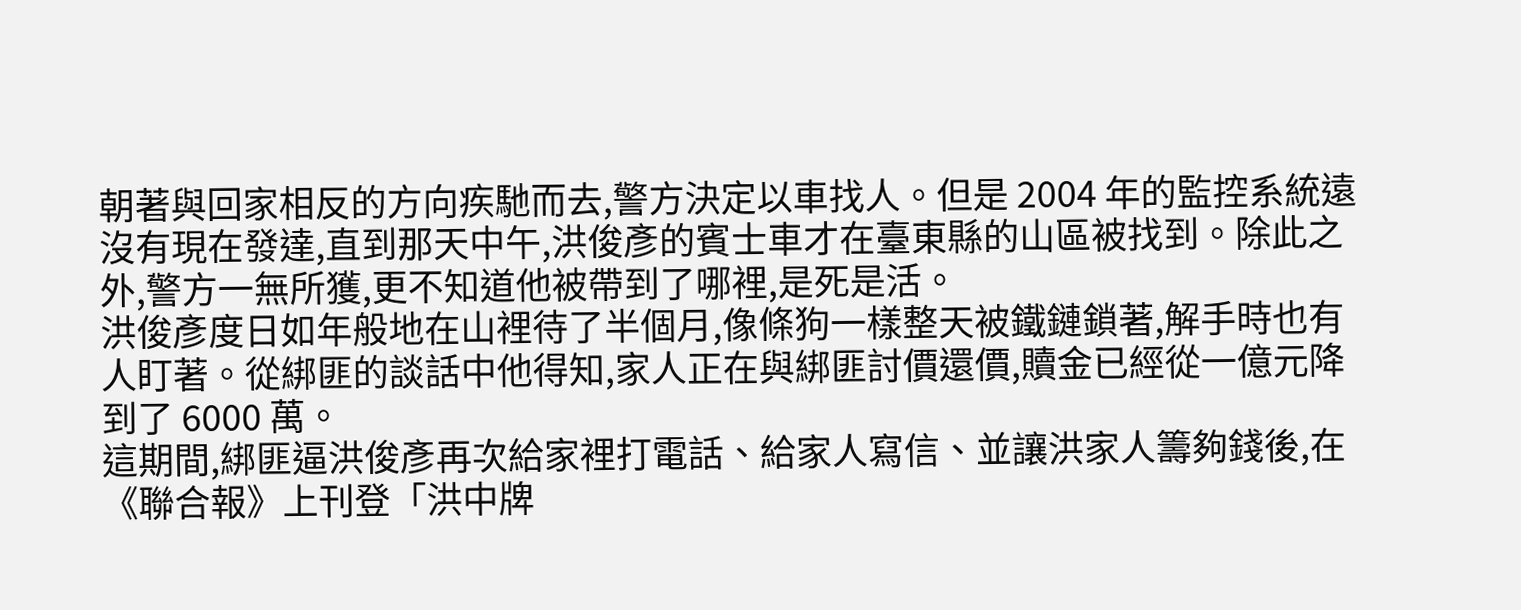朝著與回家相反的方向疾馳而去,警方決定以車找人。但是 2004 年的監控系統遠沒有現在發達,直到那天中午,洪俊彥的賓士車才在臺東縣的山區被找到。除此之外,警方一無所獲,更不知道他被帶到了哪裡,是死是活。
洪俊彥度日如年般地在山裡待了半個月,像條狗一樣整天被鐵鏈鎖著,解手時也有人盯著。從綁匪的談話中他得知,家人正在與綁匪討價還價,贖金已經從一億元降到了 6000 萬。
這期間,綁匪逼洪俊彥再次給家裡打電話、給家人寫信、並讓洪家人籌夠錢後,在《聯合報》上刊登「洪中牌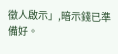徵人啟示」,暗示錢已準備好。